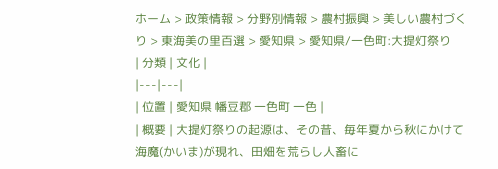ホーム > 政策情報 > 分野別情報 > 農村振興 > 美しい農村づくり > 東海美の里百選 > 愛知県 > 愛知県/一色町:大提灯祭り
| 分類 | 文化 |
|---|---|
| 位置 | 愛知県 幡豆郡 一色町 一色 |
| 概要 | 大提灯祭りの起源は、その昔、毎年夏から秋にかけて海魔(かいま)が現れ、田畑を荒らし人畜に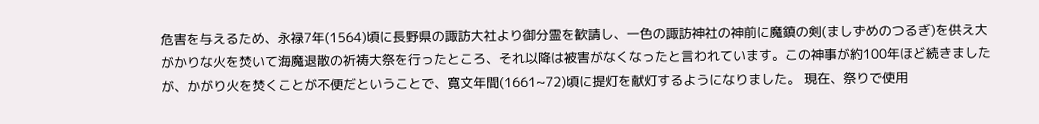危害を与えるため、永禄7年(1564)頃に長野県の諏訪大社より御分霊を歓請し、一色の諏訪神社の神前に魔鎮の剣(ましずめのつるぎ)を供え大がかりな火を焚いて海魔退散の祈祷大祭を行ったところ、それ以降は被害がなくなったと言われています。この神事が約100年ほど続きましたが、かがり火を焚くことが不便だということで、寛文年間(1661~72)頃に提灯を献灯するようになりました。 現在、祭りで使用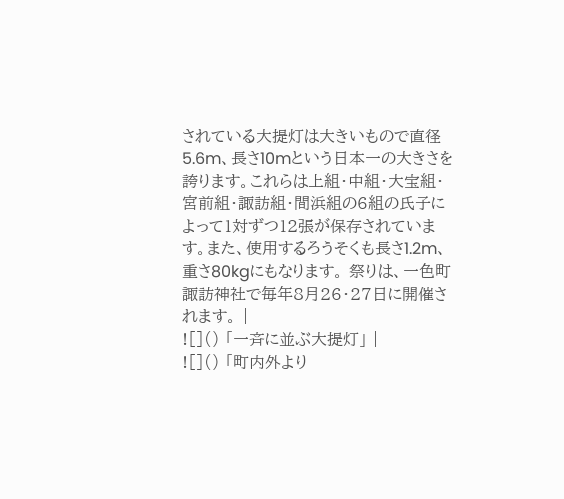されている大提灯は大きいもので直径5.6m、長さ10mという日本一の大きさを誇ります。これらは上組・中組・大宝組・宮前組・諏訪組・間浜組の6組の氏子によって1対ずつ12張が保存されています。また、使用するろうそくも長さ1.2m、重さ80kgにもなります。 祭りは、一色町諏訪神社で毎年8月26・27日に開催されます。 |
![]() 「一斉に並ぶ大提灯」 |
![]() 「町内外より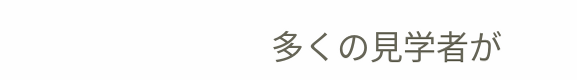多くの見学者が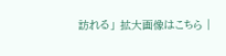訪れる」 拡大画像はこちら |